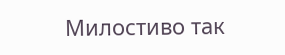Милостиво так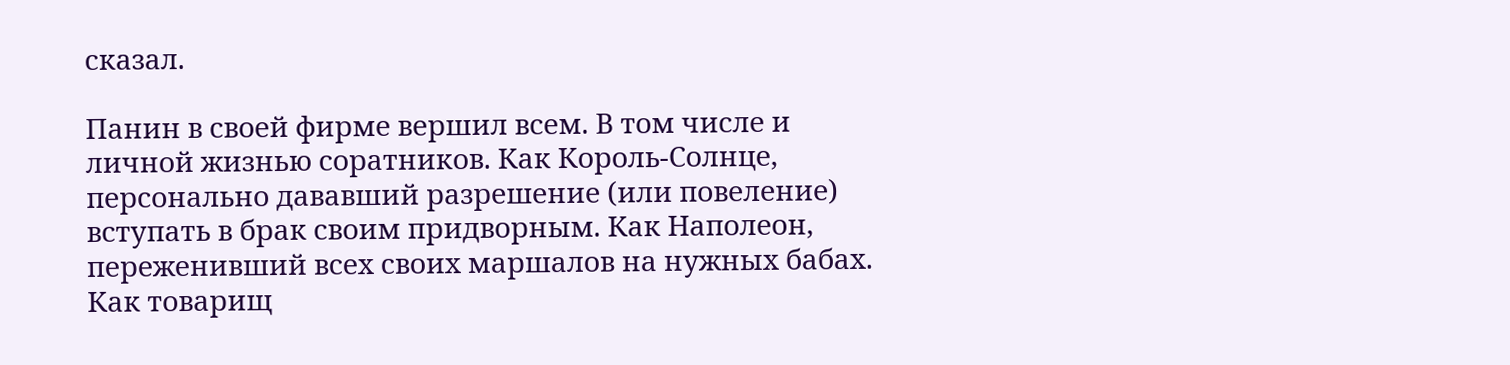сказал.

Панин в своей фирме вершил всем. В том числе и личной жизнью соратников. Как Король-Солнце, персонально дававший разрешение (или повеление) вступать в брак своим придворным. Как Наполеон, переженивший всех своих маршалов на нужных бабах. Как товарищ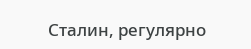Сталин, регулярно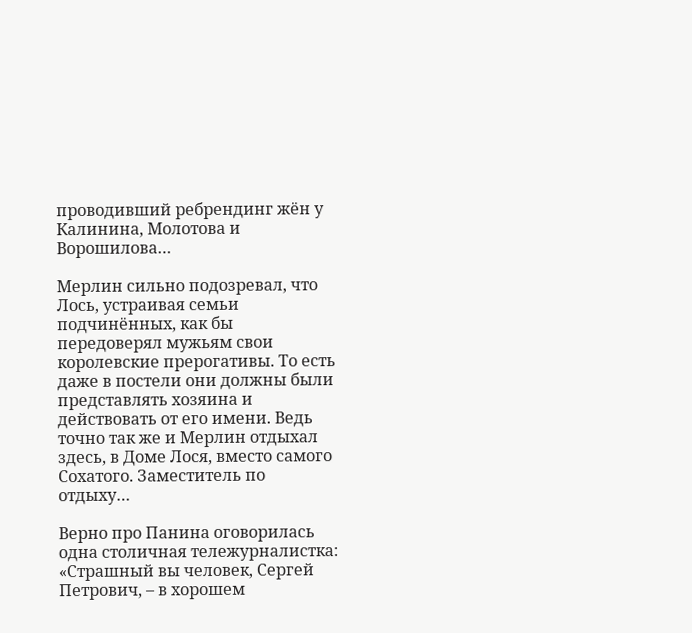проводивший ребрендинг жён у Калинина, Молотова и Ворошилова…

Мерлин сильно подозревал, что Лось, устраивая семьи подчинённых, как бы передоверял мужьям свои королевские прерогативы. То есть даже в постели они должны были представлять хозяина и действовать от его имени. Ведь точно так же и Мерлин отдыхал здесь, в Доме Лося, вместо самого Сохатого. Заместитель по отдыху…

Верно про Панина оговорилась одна столичная тележурналистка: «Страшный вы человек, Сергей Петрович, – в хорошем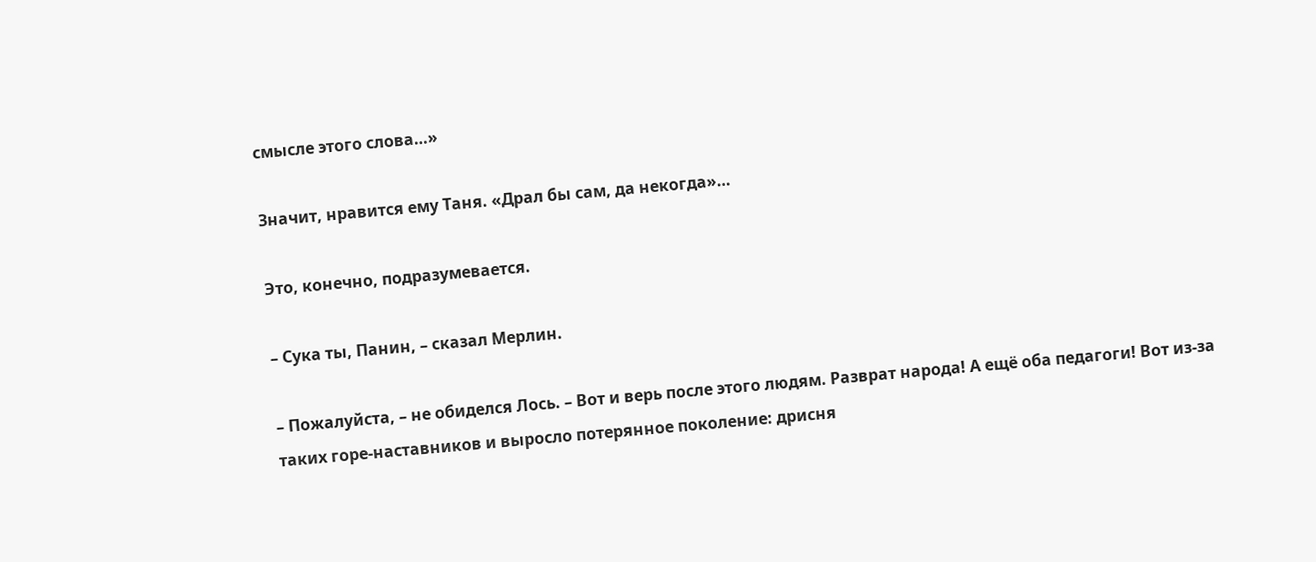смысле этого слова…»

Значит, нравится ему Таня. «Драл бы сам, да некогда»…

Это, конечно, подразумевается.

– Сука ты, Панин, – сказал Мерлин.

– Пожалуйста, – не обиделся Лось. – Вот и верь после этого людям. Разврат народа! А ещё оба педагоги! Вот из-за таких горе-наставников и выросло потерянное поколение: дрисня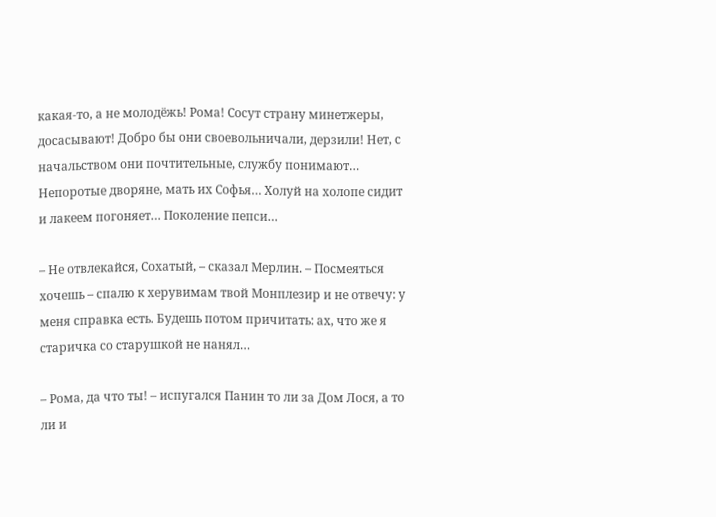какая-то, а не молодёжь! Рома! Сосут страну минетжеры, досасывают! Добро бы они своевольничали, дерзили! Нет, с начальством они почтительные, службу понимают… Непоротые дворяне, мать их Софья… Холуй на холопе сидит и лакеем погоняет… Поколение пепси…

– Не отвлекайся, Сохатый, – сказал Мерлин. – Посмеяться хочешь – спалю к херувимам твой Монплезир и не отвечу: у меня справка есть. Будешь потом причитать: ах, что же я старичка со старушкой не нанял…

– Рома, да что ты! – испугался Панин то ли за Дом Лося, а то ли и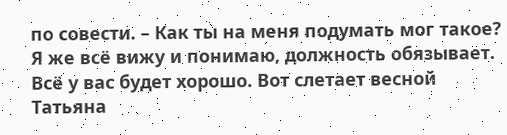по совести. – Как ты на меня подумать мог такое? Я же всё вижу и понимаю, должность обязывает. Всё у вас будет хорошо. Вот слетает весной Татьяна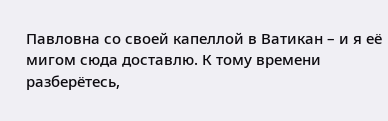Павловна со своей капеллой в Ватикан – и я её мигом сюда доставлю. К тому времени разберётесь,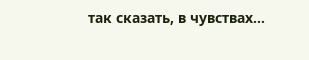так сказать, в чувствах…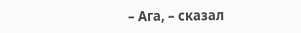– Ага, – сказал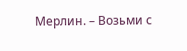Мерлин. – Возьми с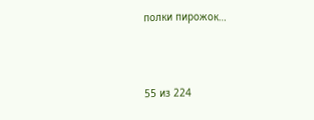полки пирожок…



55 из 224